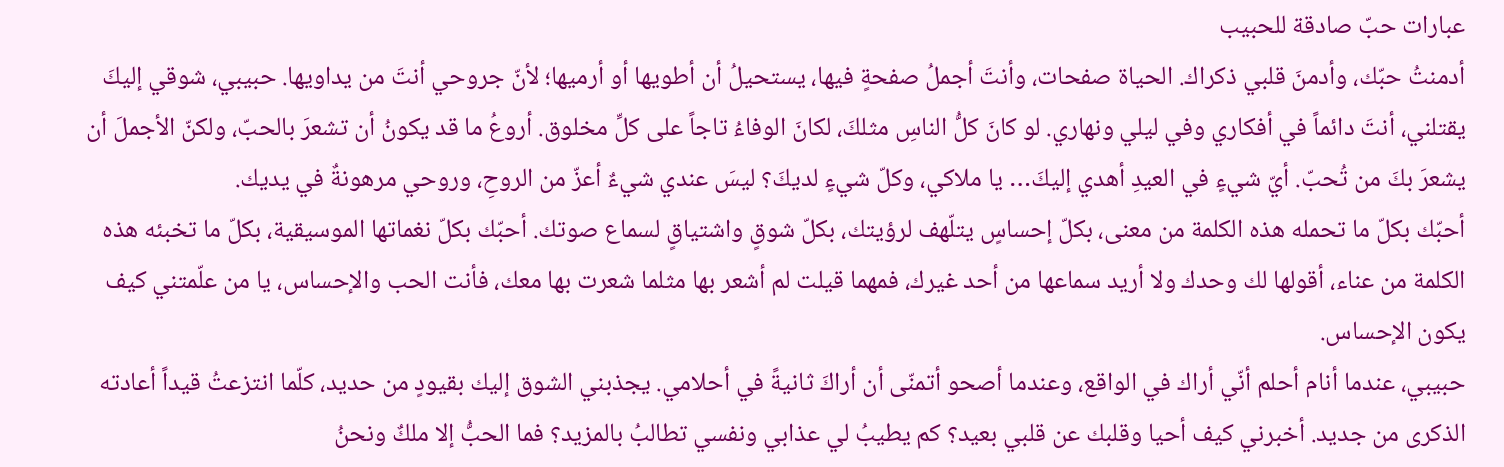عبارات حبّ صادقة للحبيب
أدمنتُ حبّك، وأدمنَ قلبي ذكراك. الحياة صفحات، وأنتَ أجملُ صفحةٍ فيها، يستحيلُ أن أطويها أو أرميها؛ لأنّ جروحي أنتَ من يداويها. حبيبي، شوقي إليكَ يقتلني، أنتَ دائماً في أفكاري وفي ليلي ونهاري. لو كانَ كلُّ الناسِ مثلكَ، لكانَ الوفاءُ تاجاً على كلِّ مخلوق. أروعُ ما قد يكونُ أن تشعرَ بالحبّ، ولكنّ الأجملَ أن يشعرَ بكَ من تُحبّ. أيّ شيءٍ في العيدِ أهدي إليكَ… يا ملاكي، وكلّ شيءٍ لديكَ؟ ليسَ عندي شيءٌ أعزّ من الروحِ، وروحي مرهونةٌ في يديك.
أحبّك بكلّ ما تحمله هذه الكلمة من معنى، بكلّ إحساسٍ يتلّهف لرؤيتك، بكلّ شوقٍ واشتياقٍ لسماع صوتك. أحبّك بكلّ نغماتها الموسيقية، بكلّ ما تخبئه هذه الكلمة من عناء، أقولها لك وحدك ولا أريد سماعها من أحد غيرك، فمهما قيلت لم أشعر بها مثلما شعرت بها معك، فأنت الحب والإحساس، يا من علّمتني كيف يكون الإحساس.
حبيبي، عندما أنام أحلم أنّي أراك في الواقع، وعندما أصحو أتمنّى أن أراكَ ثانيةً في أحلامي. يجذبني الشوق إليك بقيودٍ من حديد، كلّما انتزعتُ قيداً أعادته الذكرى من جديد. أخبرني كيف أحيا وقلبك عن قلبي بعيد؟ كم يطيبُ لي عذابي ونفسي تطالبُ بالمزيد؟ فما الحبُّ إلا ملكٌ ونحنُ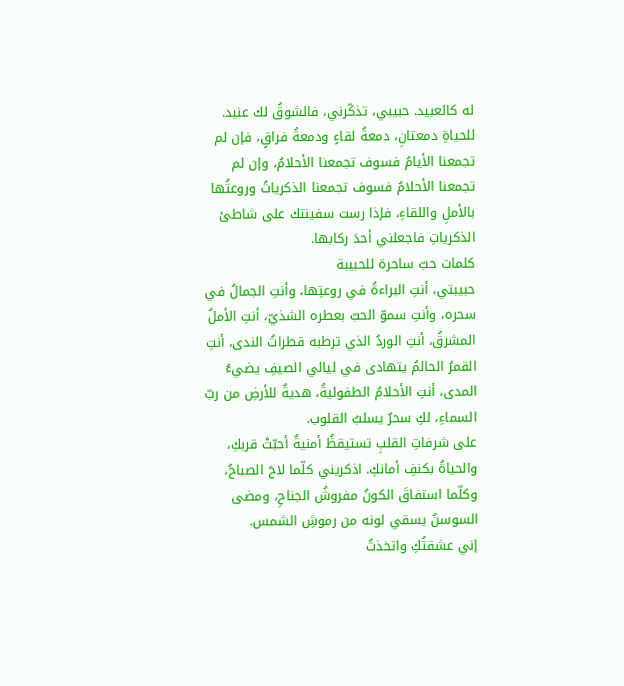له كالعبيد. حبيبي، تذكّرني، فالشوقُ لك عنيد.
للحياةِ دمعتانِ، دمعةُ لقاءٍ ودمعةُ فراقٍ، فإن لم تجمعنا الأيامُ فسوف تجمعنا الأحلامُ، وإن لم تجمعنا الأحلامُ فسوف تجمعنا الذكرياتُ وروعتُها بالأملِ واللقاءِ، فإذا رست سفينتك على شاطئ الذكرياتِ فاجعلني أحدَ ركابها.
كلمات حبّ ساحرة للحبيبة
حبيبتي، أنتِ البراءةُ في روعتِها، وأنتِ الجمالُ في سحره، وأنتِ سموّ الحبّ بعطره الشذيّ، أنتِ الأملُ المشرقُ، أنتِ الوردُ الذي ترطبه قطراتُ الندى، أنتِ القمرُ الحالمُ يتهادى في ليالي الصيفِ يضيءُ المدى، أنتِ الأحلامُ الطفوليةُ، هديةٌ للأرضِ من ربّ السماءِ، لكِ سحرٌ يسلبُ القلوب.
على شرفاتِ القلبِ تستيقظُ أمنيةٌ أحبّتْ قربكِ، والحياةُ بكنفِ أمانكِ. اذكريني كلّما لاحَ الصباحُ، وكلّما استفاقَ الكونُ مفروشُ الجناحِ، ومضى السوسنُ يسقي لونه من رموشِ الشمس.
إني عشقتُكِ واتخذتُ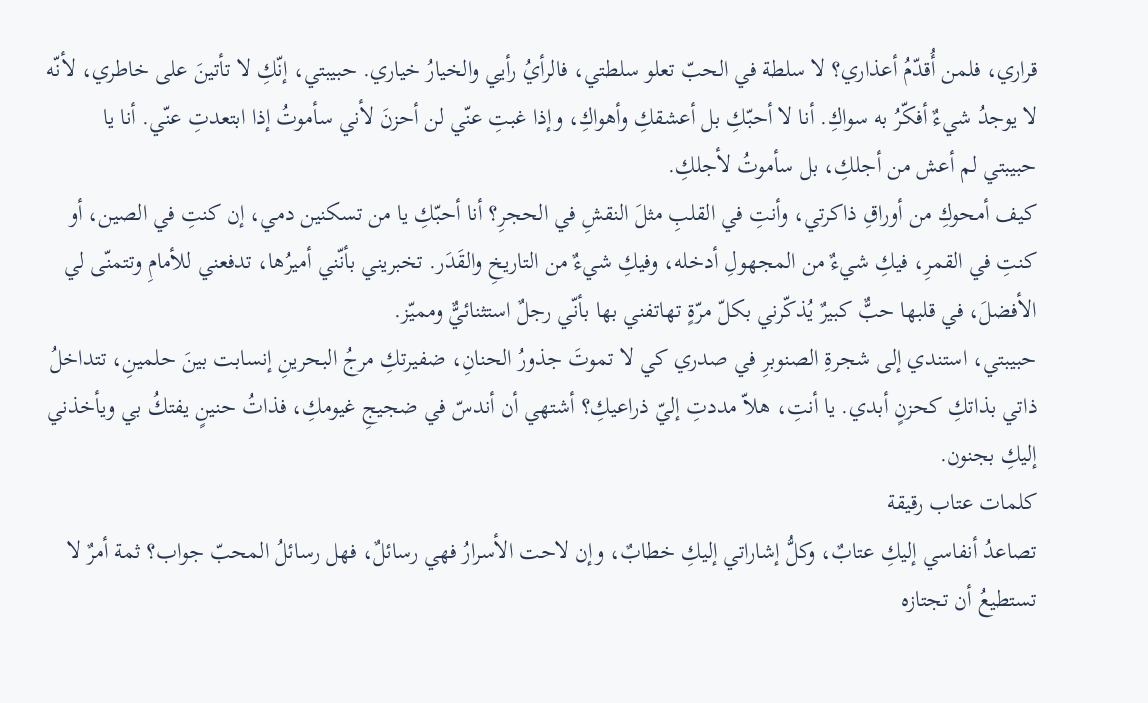قراري، فلمن أُقدّمُ أعذاري؟ لا سلطة في الحبّ تعلو سلطتي، فالرأيُ رأيي والخيارُ خياري. حبيبتي، إنّكِ لا تأتينَ على خاطري، لأنّه لا يوجدُ شيءٌ أفكّرُ به سواكِ. أنا لا أحبّكِ بل أعشقكِ وأهواكِ، وإذا غبتِ عنّي لن أحزنَ لأني سأموتُ إذا ابتعدتِ عنّي. أنا يا حبيبتي لم أعش من أجلكِ، بل سأموتُ لأجلكِ.
كيف أمحوكِ من أوراقِ ذاكرتي، وأنتِ في القلبِ مثلَ النقشِ في الحجرِ؟ أنا أحبّكِ يا من تسكنين دمي، إن كنتِ في الصين، أو كنتِ في القمرِ، فيكِ شيءٌ من المجهولِ أدخله، وفيكِ شيءٌ من التاريخِ والقَدَر. تخبريني بأنّني أميرُها، تدفعني للأمامِ وتتمنّى لي الأفضلَ، في قلبها حبٌّ كبيرٌ يُذكّرني بكلّ مرّةٍ تهاتفني بها بأنّي رجلٌ استثنائيٌّ ومميّز.
حبيبتي، استندي إلى شجرةِ الصنوبرِ في صدري كي لا تموتَ جذورُ الحنانِ، ضفيرتكِ مرجُ البحرينِ إنسابت بينَ حلمينِ، تتداخلُ ذاتي بذاتكِ كحزنٍ أبدي. يا أنتِ، هلاّ مددتِ إليّ ذراعيكِ؟ أشتهي أن أندسّ في ضجيجِ غيومكِ، فذاتُ حنينٍ يفتكُ بي ويأخذني إليكِ بجنون.
كلمات عتاب رقيقة
تصاعدُ أنفاسي إليكِ عتابٌ، وكلُّ إشاراتي إليكِ خطابٌ، وإن لاحت الأسرارُ فهي رسائلٌ، فهل رسائلُ المحبّ جواب؟ ثمة أمرٌ لا تستطيعُ أن تجتازه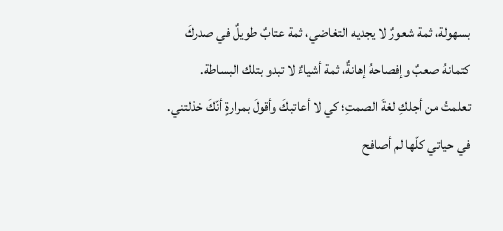بسهولة، ثمة شعورٌ لا يجديه التغاضي، ثمة عتابٌ طويلٌ في صدركَ كتمانهُ صعبٌ وإفصاحهُ إهانةٌ، ثمة أشياءٌ لا تبدو بتلك البساطة.
تعلمتُ من أجلكِ لغةَ الصمتِ؛ كي لا أعاتبكَ وأقولَ بمرارةٍ أنّكَ خذلتني. في حياتي كلّها لم أصافح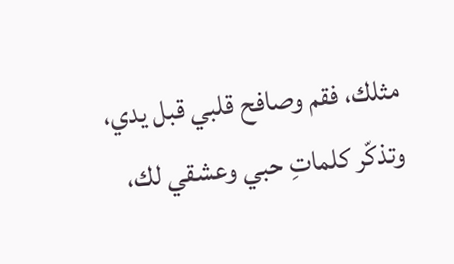مثلك، فقم وصافح قلبي قبل يدي، وتذكّر كلماتِ حبي وعشقي لك،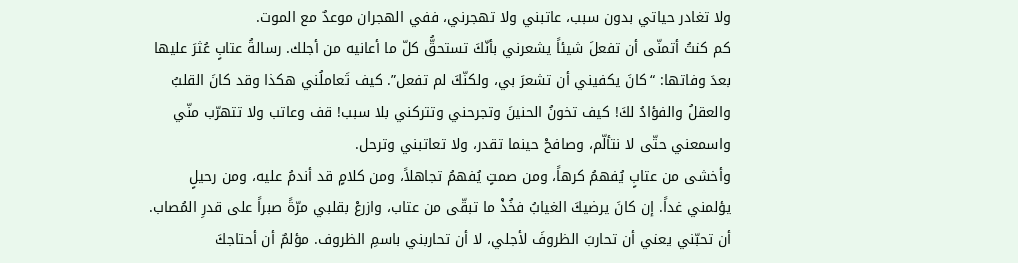ولا تغادر حياتي بدون سبب، عاتبني ولا تهجرني، ففي الهجران موعدٌ مع الموت.
كم كنتُ أتمنّى أن تفعلَ شيئاً يشعرني بأنّكَ تستحقُّ كلّ ما أعانيه من أجلك. رسالةُ عتابٍ عُثرَ عليها بعدَ وفاتها: “كانَ يكفيني أن تشعرَ بي، ولكنّكَ لم تفعل”. كيف تَعاملُني هكذا وقد كانَ القلبُ والعقلُ والفؤادُ لكَ! كيف تخونُ الحنينَ وتجرحني وتتركني بلا سبب! قف وعاتب ولا تتهرّب منّي واسمعني حتّى لا نتألّم، وصافحْ حينما تقدر، ولا تعاتبني وترحل.
وأخشى من عتابٍ يُفهمُ كرهاً، ومن صمتٍ يُفهمُ تجاهلاً، ومن كلامٍ قد أندمُ عليه، ومن رحيلٍ يؤلمني غداً. إن كانَ يرضيكَ الغيابُ فخُذْ ما تبقّى من عتاب، وازرعْ بقلبي مرّةً صبراً على قدرِ المُصاب. أن تحبّني يعني أن تحاربَ الظروفَ لأجلي، لا أن تحاربني باسمِ الظروف. مؤلمٌ أن أحتاجكَ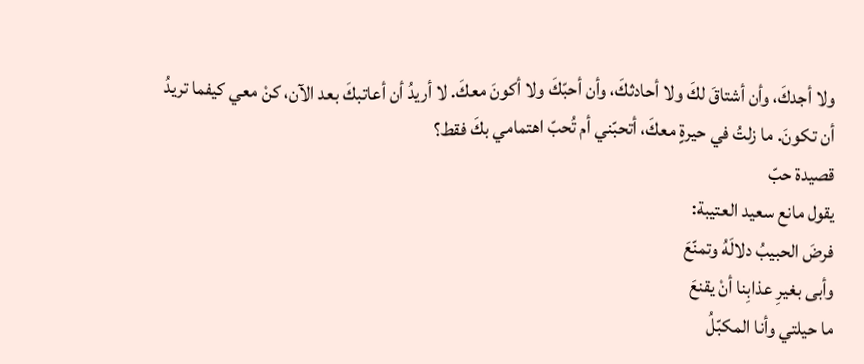ولا أجدكَ، وأن أشتاقَ لكَ ولا أحادثكَ، وأن أحبّكَ ولا أكونَ معكَ. لا أريدُ أن أعاتبكَ بعد الآن، كنْ معي كيفما تريدُ أن تكونَ. ما زلتُ في حيرةٍ معكَ، أتحبّني أم تُحبّ اهتمامي بكَ فقط؟
قصيدة حبّ
يقول مانع سعيد العتيبة:
فرضَ الحبيبُ دلالَهُ وتمنّعَ
وأبى بغيرِ عذابِنا أنْ يقنعَ
ما حيلتي وأنا المكبّلُ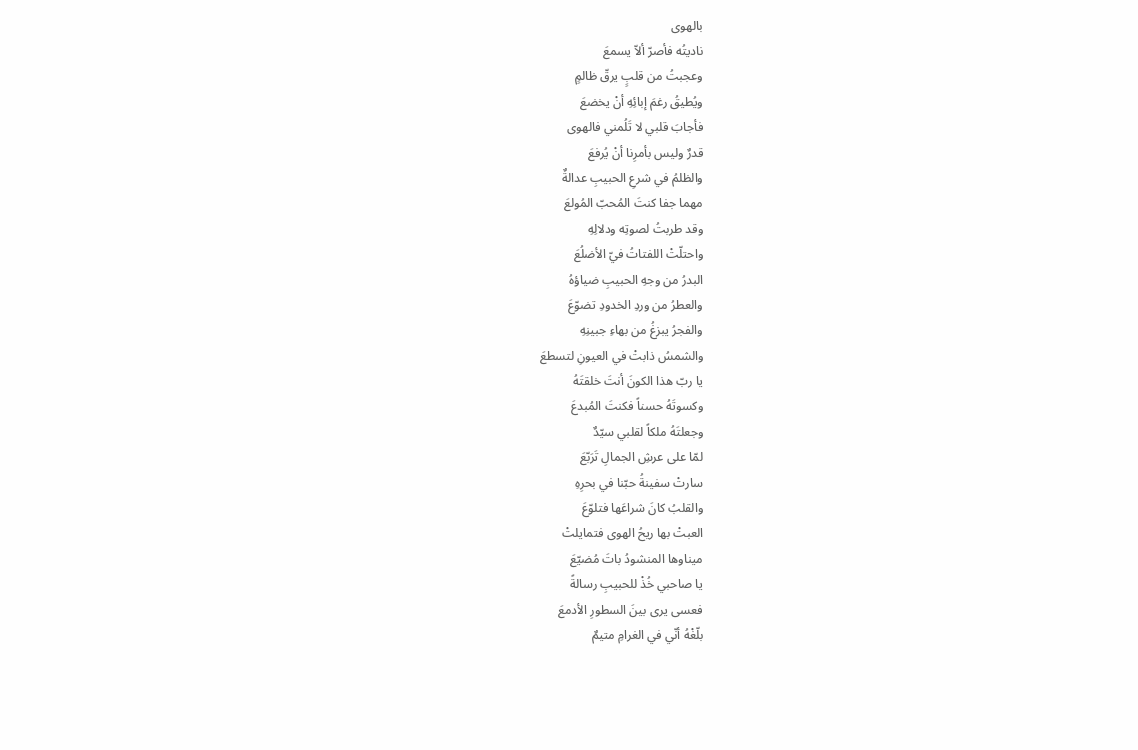بالهوى
ناديتُه فأصرّ ألاّ يسمعَ
وعجبتُ من قلبٍ يرقّ ظالمٍ
ويُطيقُ رغمَ إبائِهِ أنْ يخضعَ
فأجابَ قلبي لا تَلُمني فالهوى
قدرٌ وليس بأمرِنا أنْ يُرفعَ
والظلمُ في شرعِ الحبيبِ عدالةٌ
مهما جفا كنتَ المُحبّ المُولعَ
وقد طربتُ لصوتِه ودلالِهِ
واحتلّتْ اللفتاتُ فيّ الأضلُعَ
البدرُ من وجهِ الحبيبِ ضياؤهُ
والعطرُ من وردِ الخدودِ تضوّعَ
والفجرُ يبزغُ من بهاءِ جبينِهِ
والشمسُ ذابتْ في العيونِ لتسطعَ
يا ربّ هذا الكونَ أنتَ خلقتَهُ
وكسوتَهُ حسناً فكنتَ المُبدعَ
وجعلتَهُ ملكاً لقلبي سيّدٌ
لمّا على عرشِ الجمالِ تَرَبّعَ
سارتْ سفينةُ حبّنا في بحرِهِ
والقلبُ كانَ شراعَها فتلوّعَ
العبتْ بها ريحُ الهوى فتمايلتْ
ميناوها المنشودُ باتَ مُضيّعَ
يا صاحبي خُذْ للحبيبِ رسالةً
فعسى يرى بينَ السطورِ الأدمعَ
بلّغْهُ أنّي في الغرامِ متيمٌ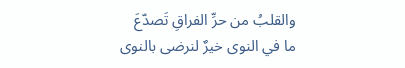والقلبُ من حرِّ الفراقِ تَصدّعَ
ما في النوى خيرٌ لنرضى بالنوى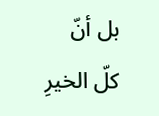بل أنّ كلّ الخيرِ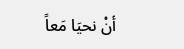أنْ نحيَا مَعاً